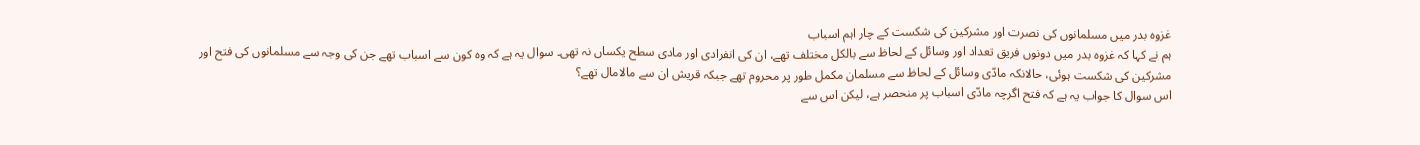غزوہ بدر میں مسلمانوں کی نصرت اور مشرکین کی شکست کے چار اہم اسباب
ہم نے کہا کہ غزوہ بدر میں دونوں فریق تعداد اور وسائل کے لحاظ سے بالکل مختلف تھے، ان کی انفرادی اور مادی سطح یکساں نہ تھی۔ سوال یہ ہے کہ وہ کون سے اسباب تھے جن کی وجہ سے مسلمانوں کی فتح اور مشرکین کی شکست ہوئی، حالانکہ مادّی وسائل کے لحاظ سے مسلمان مکمل طور پر محروم تھے جبکہ قریش ان سے مالامال تھے؟
اس سوال کا جواب یہ ہے کہ فتح اگرچہ مادّی اسباب پر منحصر ہے، لیکن اس سے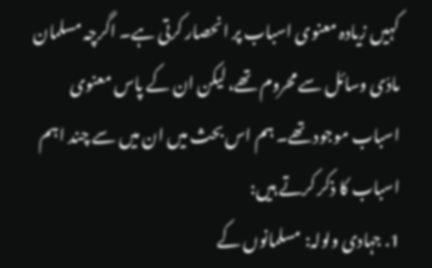کہیں زیادہ معنوی اسباب پر انحصار کرتی ہے۔ اگرچہ مسلمان مادّی وسائل سے محروم تھے، لیکن ان کے پاس معنوی اسباب موجود تھے۔ ہم اس بحث میں ان میں سے چند اہم اسباب کا ذکر کرتے ہیں:
1. جہادی ولولہ: مسلمانوں کے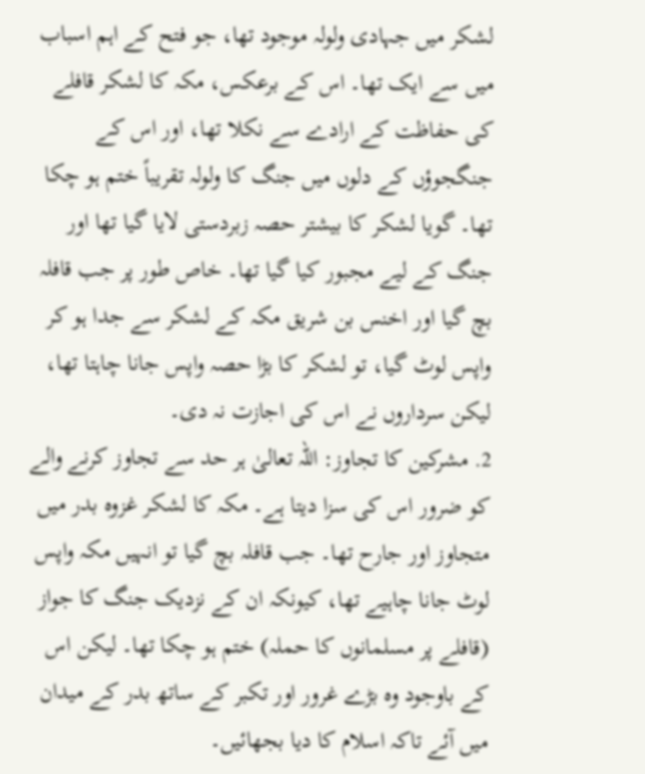لشکر میں جہادی ولولہ موجود تھا، جو فتح کے اہم اسباب میں سے ایک تھا۔ اس کے برعکس، مکہ کا لشکر قافلے کی حفاظت کے ارادے سے نکلا تھا، اور اس کے جنگجوؤں کے دلوں میں جنگ کا ولولہ تقریباً ختم ہو چکا تھا۔ گویا لشکر کا بیشتر حصہ زبردستی لایا گیا تھا اور جنگ کے لیے مجبور کیا گیا تھا۔ خاص طور پر جب قافلہ بچ گیا اور اخنس بن شریق مکہ کے لشکر سے جدا ہو کر واپس لوٹ گیا، تو لشکر کا بڑا حصہ واپس جانا چاہتا تھا، لیکن سرداروں نے اس کی اجازت نہ دی۔
2. مشرکین کا تجاوز: اللہ تعالیٰ ہر حد سے تجاوز کرنے والے کو ضرور اس کی سزا دیتا ہے۔ مکہ کا لشکر غزوہ بدر میں متجاوز اور جارح تھا۔ جب قافلہ بچ گیا تو انہیں مکہ واپس لوٹ جانا چاہیے تھا، کیونکہ ان کے نزدیک جنگ کا جواز (قافلے پر مسلمانوں کا حملہ) ختم ہو چکا تھا۔ لیکن اس کے باوجود وہ بڑے غرور اور تکبر کے ساتھ بدر کے میدان میں آئے تاکہ اسلام کا دیا بجھائیں۔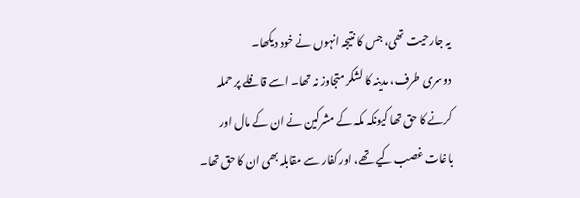یہ جارحیت تھی، جس کا نتیجہ انہوں نے خود دیکھا۔
دوسری طرف، مدینہ کا لشکر متجاوز نہ تھا۔ اسے قافلے پر حملہ کرنے کا حق تھا کیونکہ مکہ کے مشرکین نے ان کے مال اور باغات غصب کیے تھے، اور کفار سے مقابلہ بھی ان کا حق تھا۔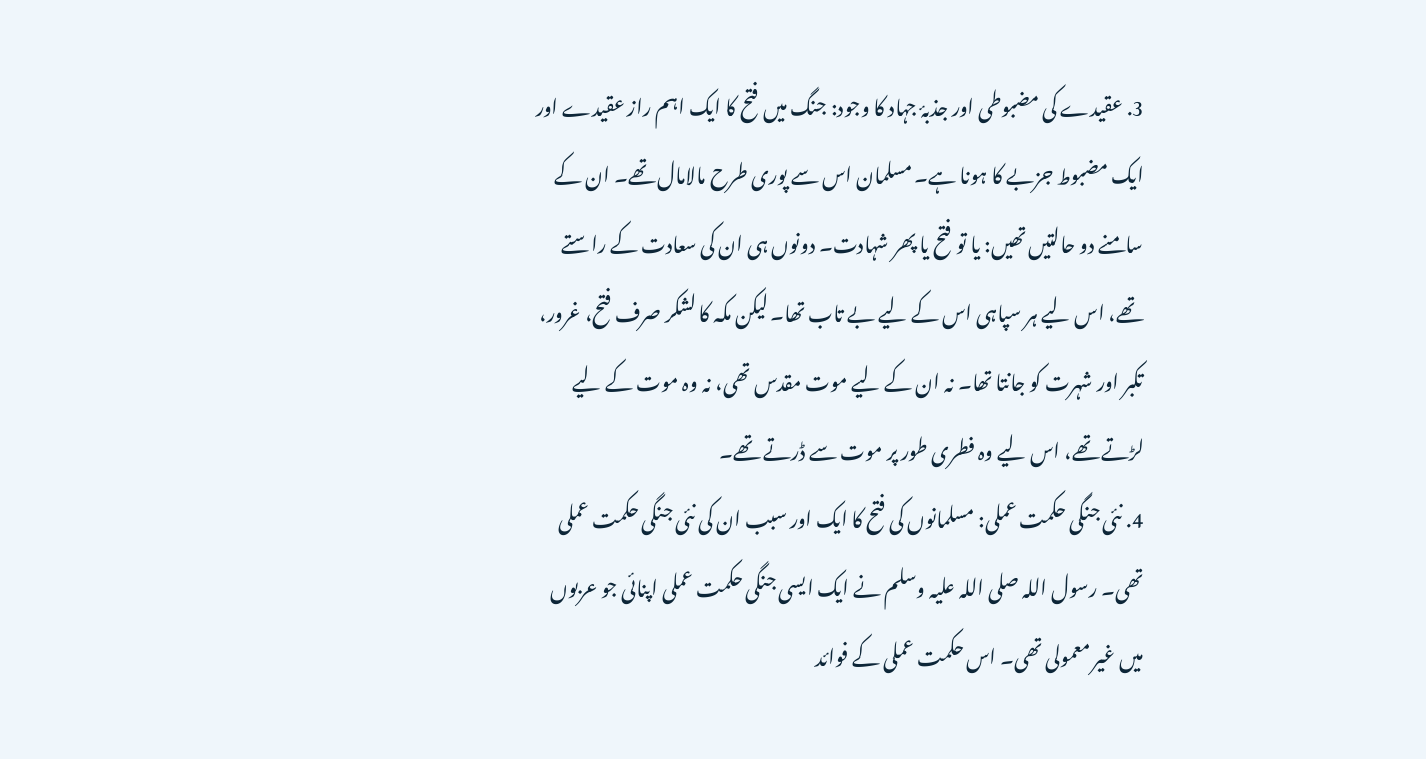3. عقیدے کی مضبوطی اور جذبۂ جہاد کا وجود: جنگ میں فتح کا ایک اہم راز عقیدے اور ایک مضبوط جزبے کا ہونا ہے۔ مسلمان اس سے پوری طرح مالامال تھے۔ ان کے سامنے دو حالتیں تھیں: یا تو فتح یا پھر شہادت۔ دونوں ہی ان کی سعادت کے راستے تھے، اس لیے ہر سپاہی اس کے لیے بے تاب تھا۔ لیکن مکہ کا لشکر صرف فتح، غرور، تکبر اور شہرت کو جانتا تھا۔ نہ ان کے لیے موت مقدس تھی، نہ وہ موت کے لیے لڑتے تھے، اس لیے وہ فطری طور پر موت سے ڈرتے تھے۔
4. نئی جنگی حکمت عملی: مسلمانوں کی فتح کا ایک اور سبب ان کی نئی جنگی حکمت عملی تھی۔ رسول اللہ صلی اللہ علیہ وسلم نے ایک ایسی جنگی حکمت عملی اپنائی جو عربوں میں غیر معمولی تھی۔ اس حکمت عملی کے فوائد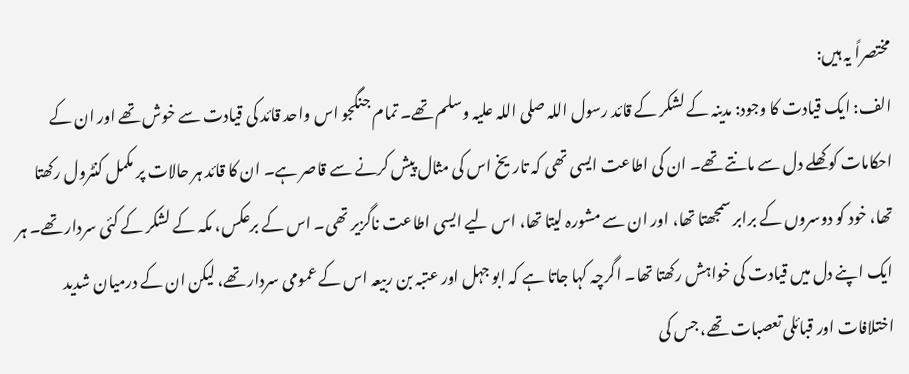مختصراً یہ ہیں:
الف: ایک قیادت کا وجود: مدینہ کے لشکر کے قائد رسول اللہ صلی اللہ علیہ وسلم تھے۔ تمام جنگجو اس واحد قائد کی قیادت سے خوش تھے اور ان کے احکامات کو کھلے دل سے مانتے تھے۔ ان کی اطاعت ایسی تھی کہ تاریخ اس کی مثال پیش کرنے سے قاصر ہے۔ ان کا قائد ہر حالات پر مکمل کنٹرول رکھتا تھا، خود کو دوسروں کے برابر سمجھتا تھا، اور ان سے مشورہ لیتا تھا، اس لیے ایسی اطاعت ناگزیر تھی۔ اس کے برعکس، مکہ کے لشکر کے کئی سردار تھے۔ ہر ایک اپنے دل میں قیادت کی خواہش رکھتا تھا۔ اگرچہ کہا جاتا ہے کہ ابو جہل اور عتبہ بن ربیعہ اس کے عمومی سردار تھے، لیکن ان کے درمیان شدید اختلافات اور قبائلی تعصبات تھے، جس کی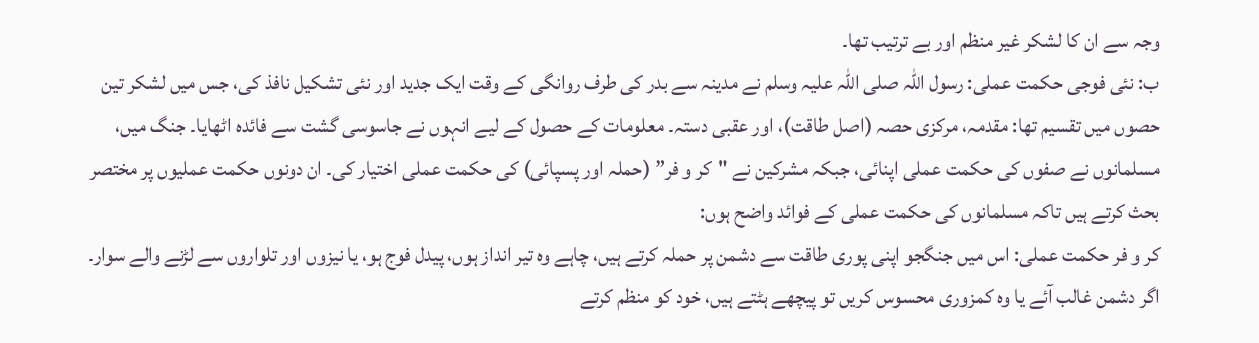وجہ سے ان کا لشکر غیر منظم اور بے ترتیب تھا۔
ب: نئی فوجی حکمت عملی: رسول اللہ صلی اللہ علیہ وسلم نے مدینہ سے بدر کی طرف روانگی کے وقت ایک جدید اور نئی تشکیل نافذ کی، جس میں لشکر تین حصوں میں تقسیم تھا: مقدمہ، مرکزی حصہ (اصل طاقت)، اور عقبی دستہ۔ معلومات کے حصول کے لیے انہوں نے جاسوسی گشت سے فائدہ اٹھایا۔ جنگ میں، مسلمانوں نے صفوں کی حکمت عملی اپنائی، جبکہ مشرکین نے "کر و فر” (حملہ اور پسپائی) کی حکمت عملی اختیار کی۔ ان دونوں حکمت عملیوں پر مختصر بحث کرتے ہیں تاکہ مسلمانوں کی حکمت عملی کے فوائد واضح ہوں:
کر و فر حکمت عملی: اس میں جنگجو اپنی پوری طاقت سے دشمن پر حملہ کرتے ہیں، چاہے وہ تیر انداز ہوں، پیدل فوج ہو، یا نیزوں اور تلواروں سے لڑنے والے سوار۔ اگر دشمن غالب آئے یا وہ کمزوری محسوس کریں تو پیچھے ہٹتے ہیں، خود کو منظم کرتے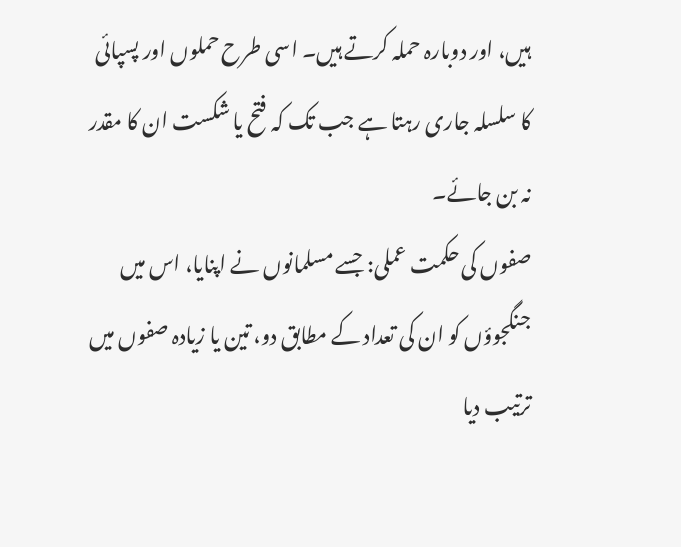ہیں، اور دوبارہ حملہ کرتے ہیں۔ اسی طرح حملوں اور پسپائی کا سلسلہ جاری رہتا ہے جب تک کہ فتح یا شکست ان کا مقدر نہ بن جائے۔
صفوں کی حکمت عملی: جسے مسلمانوں نے اپنایا، اس میں جنگجوؤں کو ان کی تعداد کے مطابق دو، تین یا زیادہ صفوں میں ترتیب دیا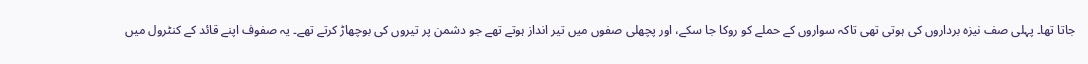جاتا تھا۔ پہلی صف نیزہ برداروں کی ہوتی تھی تاکہ سواروں کے حملے کو روکا جا سکے، اور پچھلی صفوں میں تیر انداز ہوتے تھے جو دشمن پر تیروں کی بوچھاڑ کرتے تھے۔ یہ صفوف اپنے قائد کے کنٹرول میں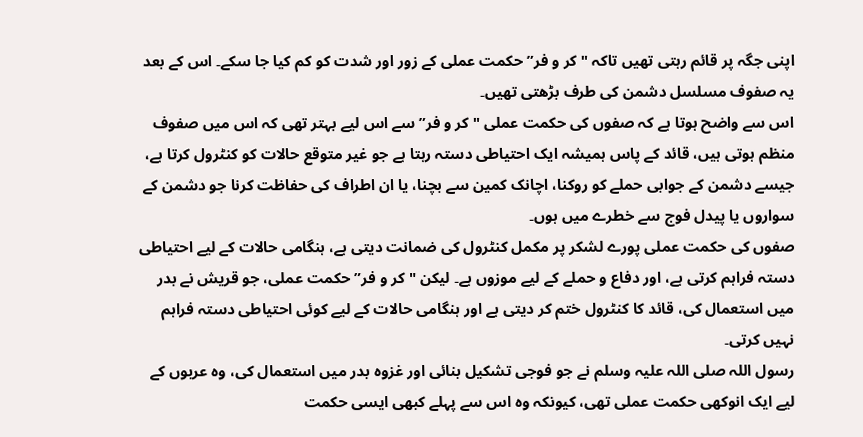اپنی جگہ پر قائم رہتی تھیں تاکہ "کر و فر” حکمت عملی کے زور اور شدت کو کم کیا جا سکے۔ اس کے بعد یہ صفوف مسلسل دشمن کی طرف بڑھتی تھیں۔
اس سے واضح ہوتا ہے کہ صفوں کی حکمت عملی "کر و فر” سے اس لیے بہتر تھی کہ اس میں صفوف منظم ہوتی ہیں، قائد کے پاس ہمیشہ ایک احتیاطی دستہ رہتا ہے جو غیر متوقع حالات کو کنٹرول کرتا ہے، جیسے دشمن کے جوابی حملے کو روکنا، اچانک کمین سے بچنا، یا ان اطراف کی حفاظت کرنا جو دشمن کے سواروں یا پیدل فوج سے خطرے میں ہوں۔
صفوں کی حکمت عملی پورے لشکر پر مکمل کنٹرول کی ضمانت دیتی ہے، ہنگامی حالات کے لیے احتیاطی دستہ فراہم کرتی ہے، اور دفاع و حملے کے لیے موزوں ہے۔ لیکن "کر و فر” حکمت عملی، جو قریش نے بدر میں استعمال کی، قائد کا کنٹرول ختم کر دیتی ہے اور ہنگامی حالات کے لیے کوئی احتیاطی دستہ فراہم نہیں کرتی۔
رسول اللہ صلی اللہ علیہ وسلم نے جو فوجی تشکیل بنائی اور غزوہ بدر میں استعمال کی، وہ عربوں کے لیے ایک انوکھی حکمت عملی تھی، کیونکہ وہ اس سے پہلے کبھی ایسی حکمت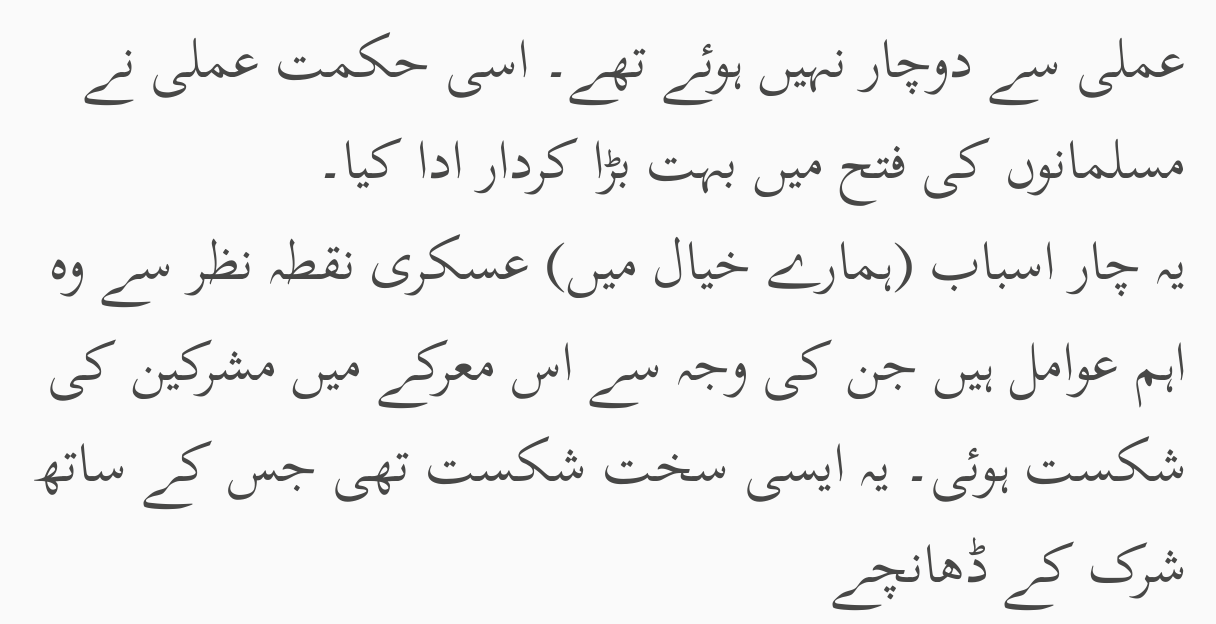عملی سے دوچار نہیں ہوئے تھے۔ اسی حکمت عملی نے مسلمانوں کی فتح میں بہت بڑا کردار ادا کیا۔
یہ چار اسباب (ہمارے خیال میں) عسکری نقطہ نظر سے وہ اہم عوامل ہیں جن کی وجہ سے اس معرکے میں مشرکین کی شکست ہوئی۔ یہ ایسی سخت شکست تھی جس کے ساتھ شرک کے ڈھانچے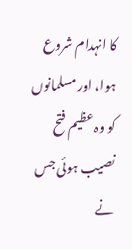کا انہدام شروع ہوا، اور مسلمانوں کو وہ عظیم فتح نصیب ہوئی جس نے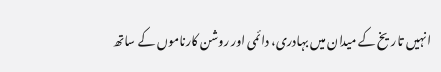انہیں تاریخ کے میدان میں بہادری، دائمی اور روشن کارناموں کے ساتھ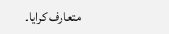متعارف کرایا۔